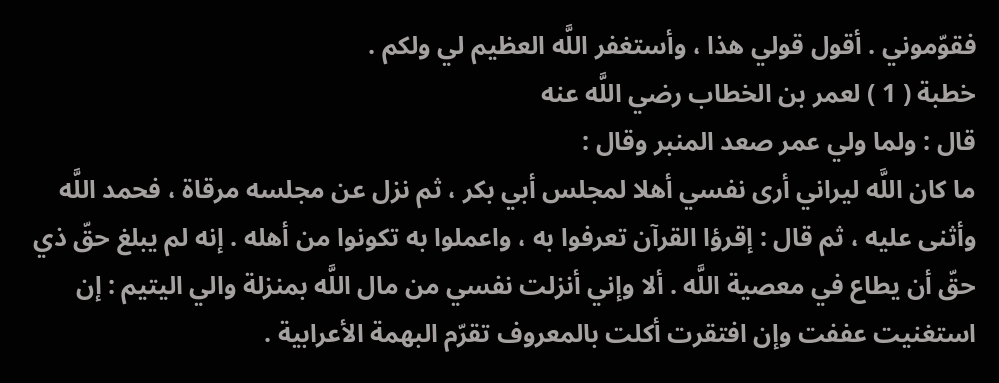فقوّموني . أقول قولي هذا ، وأستغفر اللَّه العظيم لي ولكم .
خطبة ( 1 ) لعمر بن الخطاب رضي اللَّه عنه
قال : ولما ولي عمر صعد المنبر وقال :
ما كان اللَّه ليراني أرى نفسي أهلا لمجلس أبي بكر ، ثم نزل عن مجلسه مرقاة ، فحمد اللَّه وأثنى عليه ، ثم قال : إقرؤا القرآن تعرفوا به ، واعملوا به تكونوا من أهله . إنه لم يبلغ حقّ ذي حقّ أن يطاع في معصية اللَّه . ألا وإني أنزلت نفسي من مال اللَّه بمنزلة والي اليتيم : إن استغنيت عففت وإن افتقرت أكلت بالمعروف تقرّم البهمة الأعرابية .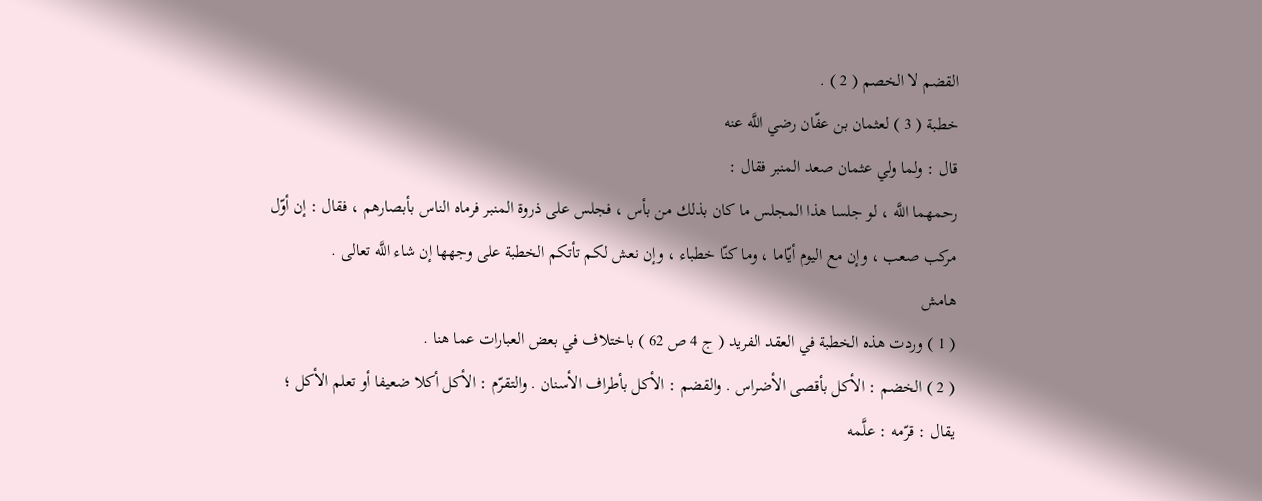القضم لا الخصم ( 2 ) .
خطبة ( 3 ) لعثمان بن عفّان رضي اللَّه عنه
قال : ولما ولي عثمان صعد المنبر فقال :
رحمهما اللَّه ، لو جلسا هذا المجلس ما كان بذلك من بأس ، فجلس على ذروة المنبر فرماه الناس بأبصارهم ، فقال : إن أوّل مركب صعب ، وإن مع اليوم أيّاما ، وما كنّا خطباء ، وإن نعش لكم تأتكم الخطبة على وجهها إن شاء اللَّه تعالى .
هامش
( 1 ) وردت هذه الخطبة في العقد الفريد ( ج 4 ص 62 ) باختلاف في بعض العبارات عما هنا .
( 2 ) الخضم : الأكل بأقصى الأضراس . والقضم : الأكل بأطراف الأسنان . والتقرّم : الأكل أكلا ضعيفا أو تعلم الأكل ؛ يقال : قرّمه : علَّمه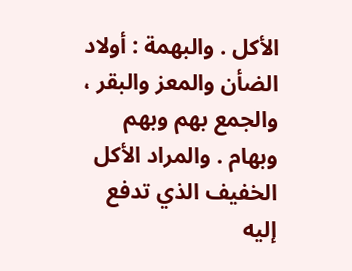الأكل . والبهمة : أولاد الضأن والمعز والبقر ، والجمع بهم وبهم وبهام . والمراد الأكل الخفيف الذي تدفع إليه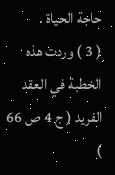حاجة الحياة .
( 3 ) وردت هذه الخطبة في العقد الفريد ( ج 4 ص 66 )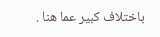باختلاف كبير عما هنا .